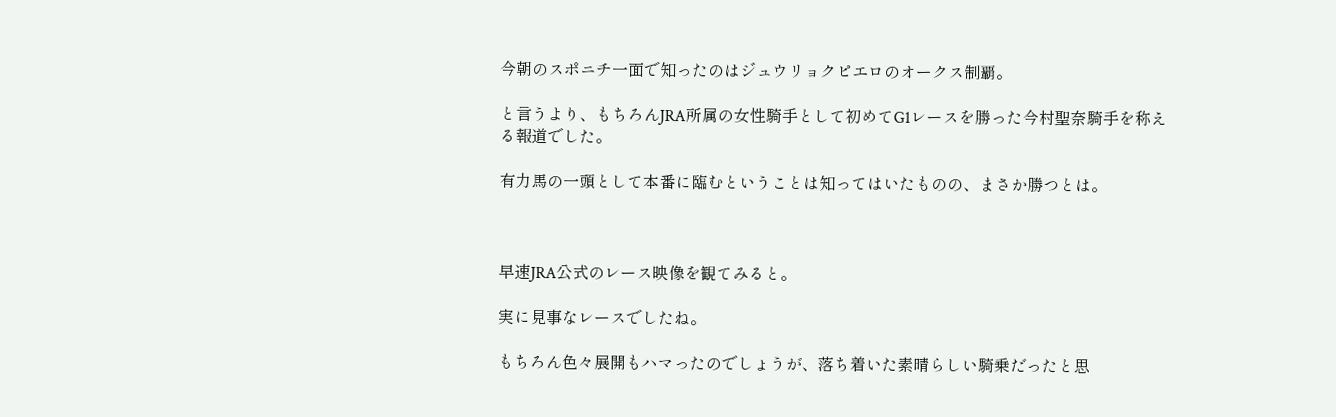今朝のスポニチ一面で知ったのはジュウリョクピエロのオークス制覇。

と言うより、もちろんJRA所属の女性騎手として初めてG1レースを勝った今村聖奈騎手を称える報道でした。

有力馬の一頭として本番に臨むということは知ってはいたものの、まさか勝つとは。



早速JRA公式のレース映像を観てみると。

実に見事なレースでしたね。

もちろん色々展開もハマったのでしょうが、落ち着いた素晴らしい騎乗だったと思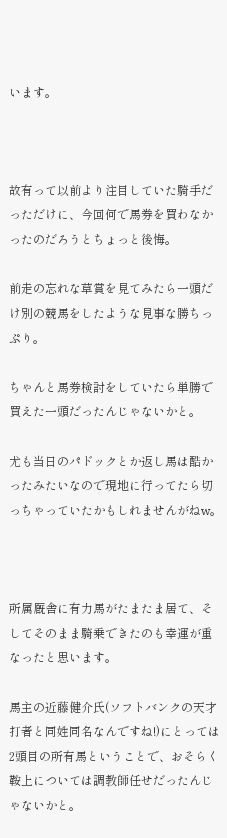います。



故有って以前より注目していた騎手だっただけに、今回何で馬券を買わなかったのだろうとちょっと後悔。

前走の忘れな草賞を見てみたら一頭だけ別の競馬をしたような見事な勝ちっぷり。

ちゃんと馬券検討をしていたら単勝で買えた一頭だったんじゃないかと。

尤も当日のパドックとか返し馬は酷かったみたいなので現地に行ってたら切っちゃっていたかもしれませんがねw。



所属厩舎に有力馬がたまたま居て、そしてそのまま騎乗できたのも幸運が重なったと思います。

馬主の近藤健介氏(ソフトバンクの天才打者と同姓同名なんですね!)にとっては2頭目の所有馬ということで、おそらく鞍上については調教師任せだったんじゃないかと。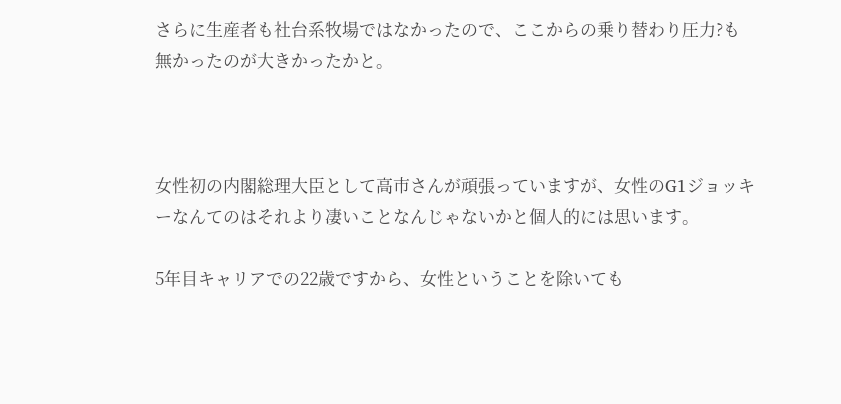さらに生産者も社台系牧場ではなかったので、ここからの乗り替わり圧力?も無かったのが大きかったかと。



女性初の内閣総理大臣として高市さんが頑張っていますが、女性のG1ジョッキーなんてのはそれより凄いことなんじゃないかと個人的には思います。

5年目キャリアでの22歳ですから、女性ということを除いても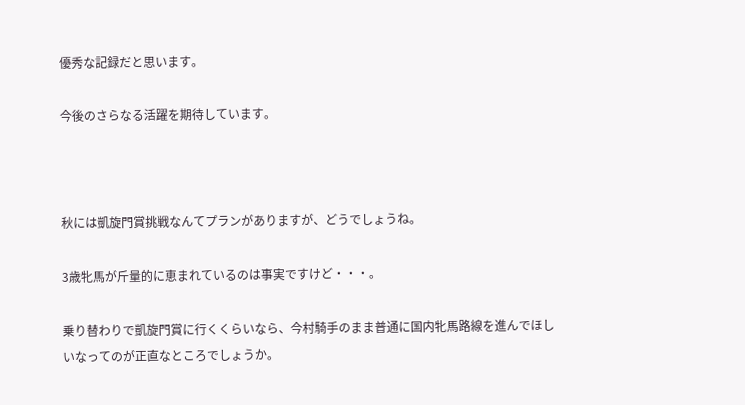優秀な記録だと思います。

今後のさらなる活躍を期待しています。



秋には凱旋門賞挑戦なんてプランがありますが、どうでしょうね。

3歳牝馬が斤量的に恵まれているのは事実ですけど・・・。

乗り替わりで凱旋門賞に行くくらいなら、今村騎手のまま普通に国内牝馬路線を進んでほしいなってのが正直なところでしょうか。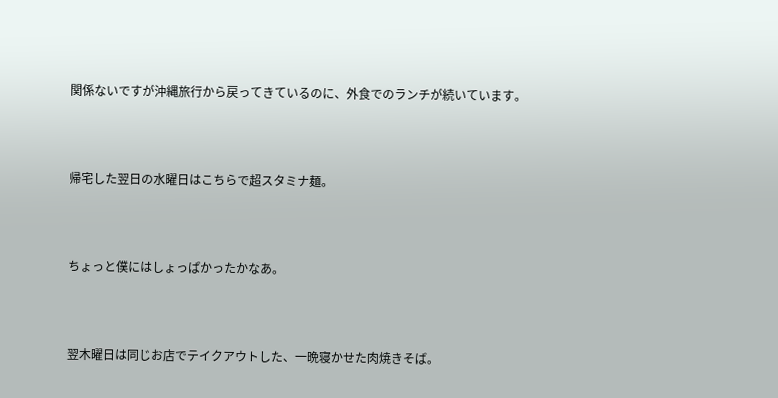関係ないですが沖縄旅行から戻ってきているのに、外食でのランチが続いています。



帰宅した翌日の水曜日はこちらで超スタミナ麺。



ちょっと僕にはしょっぱかったかなあ。



翌木曜日は同じお店でテイクアウトした、一晩寝かせた肉焼きそば。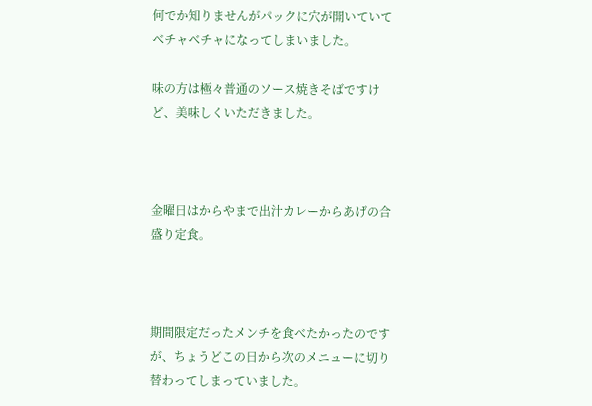何でか知りませんがパックに穴が開いていてベチャベチャになってしまいました。

味の方は極々普通のソース焼きそばですけど、美味しくいただきました。



金曜日はからやまで出汁カレーからあげの合盛り定食。



期間限定だったメンチを食べたかったのですが、ちょうどこの日から次のメニューに切り替わってしまっていました。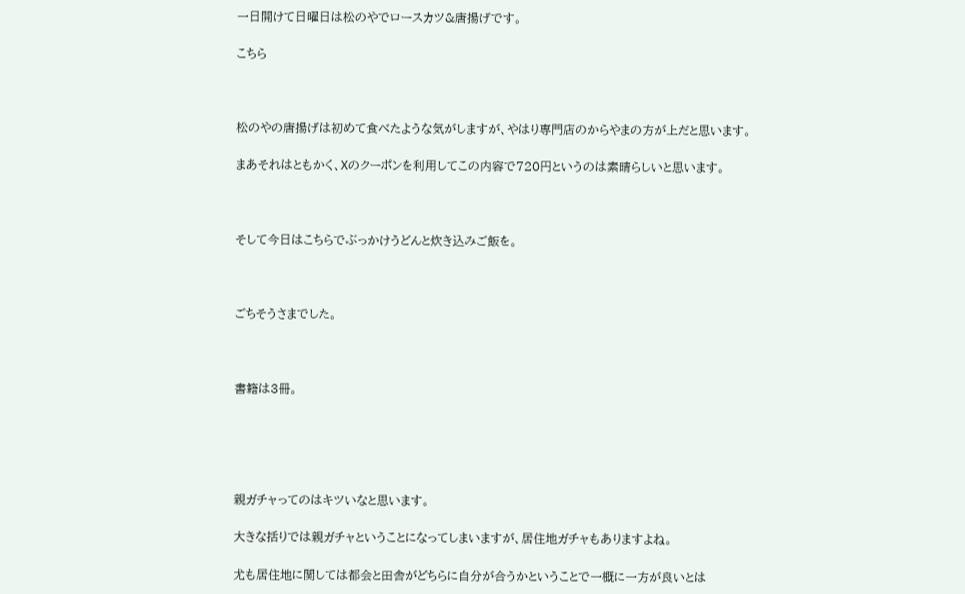一日開けて日曜日は松のやでロースカツ&唐揚げです。

こちら



松のやの唐揚げは初めて食べたような気がしますが、やはり専門店のからやまの方が上だと思います。

まあそれはともかく、Xのクーポンを利用してこの内容で720円というのは素晴らしいと思います。



そして今日はこちらでぶっかけうどんと炊き込みご飯を。



ごちそうさまでした。



書籍は3冊。





親ガチャってのはキツいなと思います。

大きな括りでは親ガチャということになってしまいますが、居住地ガチャもありますよね。

尤も居住地に関しては都会と田舎がどちらに自分が合うかということで一概に一方が良いとは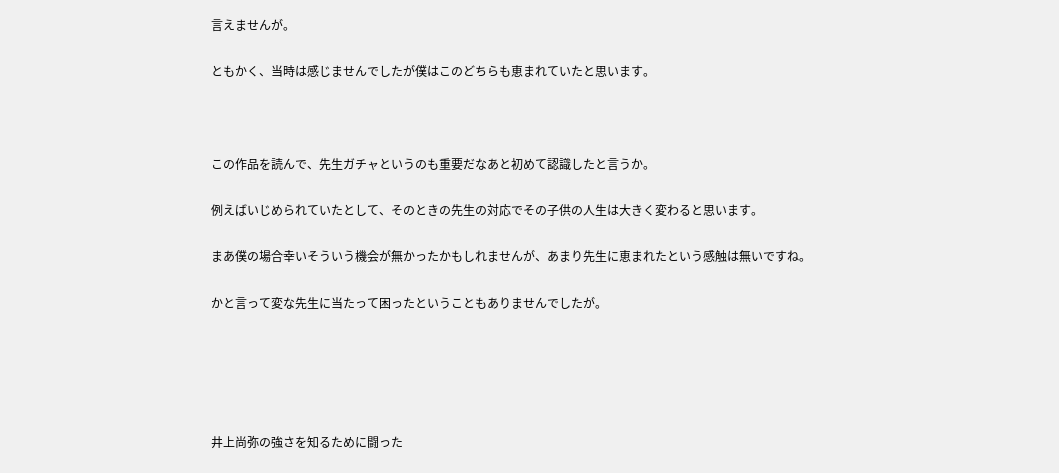言えませんが。

ともかく、当時は感じませんでしたが僕はこのどちらも恵まれていたと思います。



この作品を読んで、先生ガチャというのも重要だなあと初めて認識したと言うか。

例えばいじめられていたとして、そのときの先生の対応でその子供の人生は大きく変わると思います。

まあ僕の場合幸いそういう機会が無かったかもしれませんが、あまり先生に恵まれたという感触は無いですね。

かと言って変な先生に当たって困ったということもありませんでしたが。





井上尚弥の強さを知るために闘った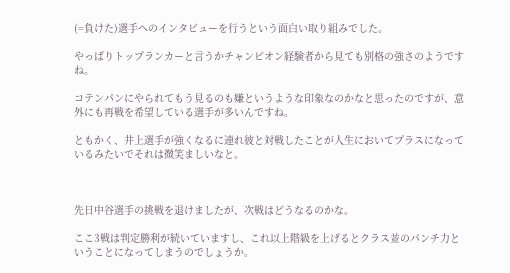(=負けた)選手へのインタビューを行うという面白い取り組みでした。

やっぱりトップランカーと言うかチャンピオン経験者から見ても別格の強さのようですね。

コテンパンにやられてもう見るのも嫌というような印象なのかなと思ったのですが、意外にも再戦を希望している選手が多いんですね。

ともかく、井上選手が強くなるに連れ彼と対戦したことが人生においてプラスになっているみたいでそれは微笑ましいなと。



先日中谷選手の挑戦を退けましたが、次戦はどうなるのかな。

ここ3戦は判定勝利が続いていますし、これ以上階級を上げるとクラス並のパンチ力ということになってしまうのでしょうか。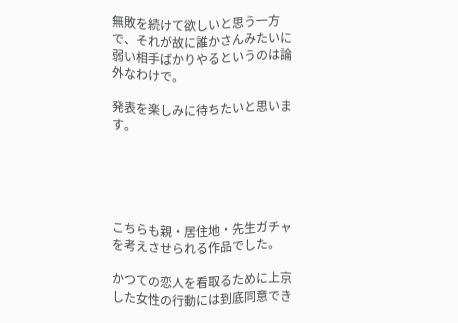無敗を続けて欲しいと思う一方で、それが故に誰かさんみたいに弱い相手ばかりやるというのは論外なわけで。

発表を楽しみに待ちたいと思います。





こちらも親・居住地・先生ガチャを考えさせられる作品でした。

かつての恋人を看取るために上京した女性の行動には到底同意でき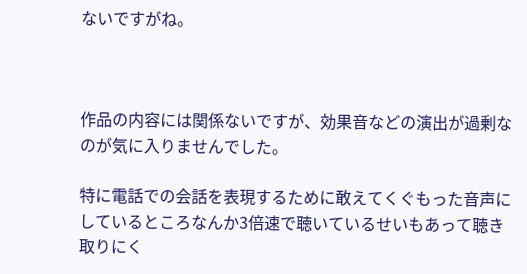ないですがね。



作品の内容には関係ないですが、効果音などの演出が過剰なのが気に入りませんでした。

特に電話での会話を表現するために敢えてくぐもった音声にしているところなんか3倍速で聴いているせいもあって聴き取りにく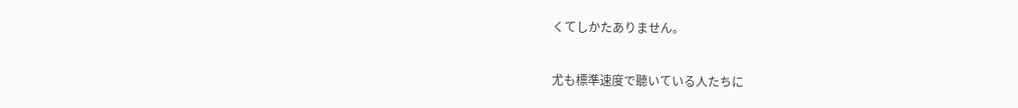くてしかたありません。

尤も標準速度で聽いている人たちに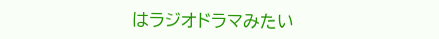はラジオドラマみたい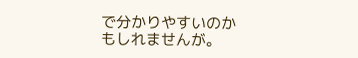で分かりやすいのかもしれませんが。